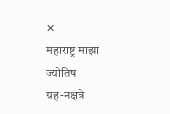✕
महाराष्ट्र माझा
ज्योतिष
ग्रह-नक्षत्रे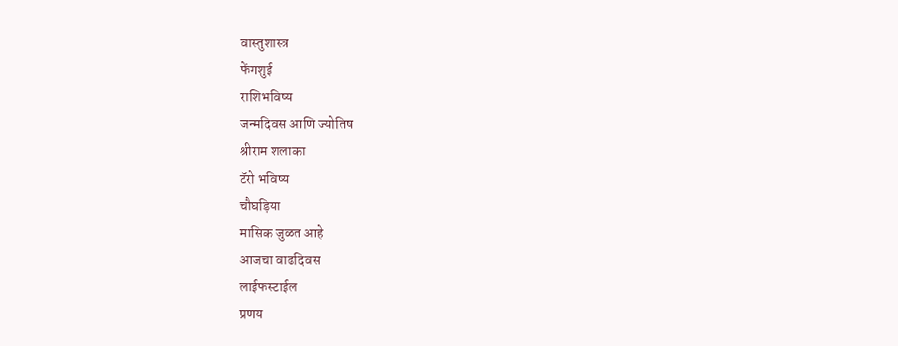वास्तुशास्त्र
फेंगशुई
राशिभविष्य
जन्मदिवस आणि ज्योतिष
श्रीराम शलाका
टॅरो भविष्य
चौघड़िया
मासिक जुळत आहे
आजचा वाढदिवस
लाईफस्टाईल
प्रणय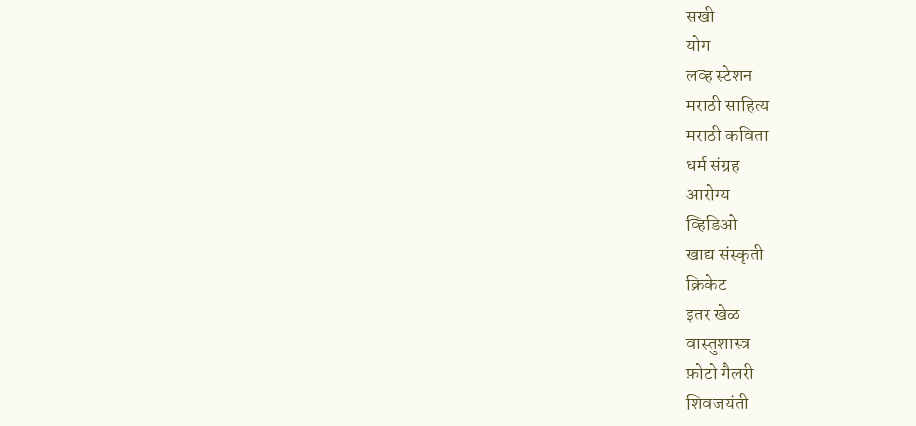सखी
योग
लव्ह स्टेशन
मराठी साहित्य
मराठी कविता
धर्म संग्रह
आरोग्य
व्हिडिओ
खाद्य संस्कृती
क्रिकेट
इतर खेळ
वास्तुशास्त्र
फ़ोटो गैलरी
शिवजयंती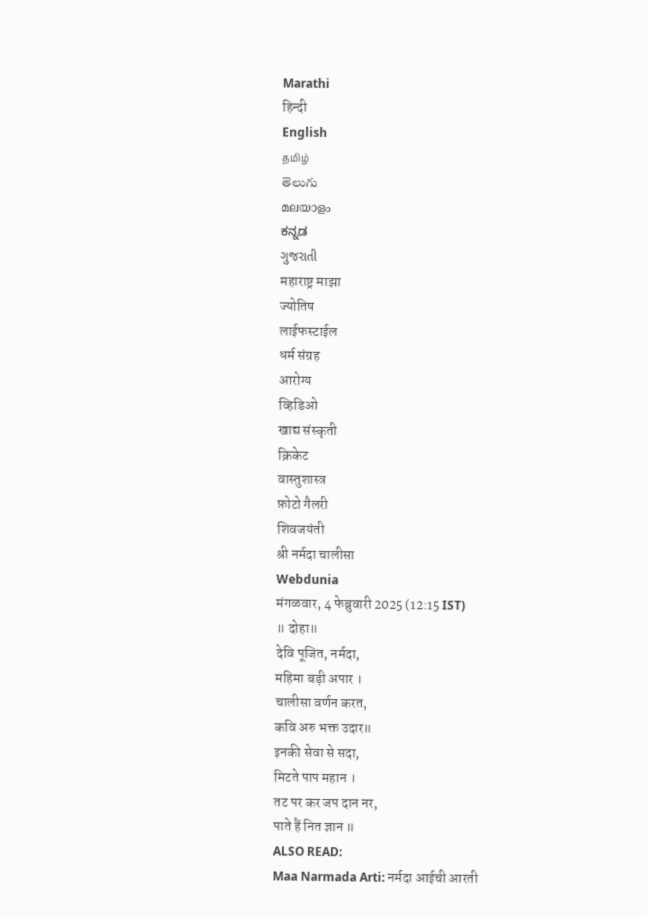Marathi
हिन्दी
English
தமிழ்
తెలుగు
മലയാളം
ಕನ್ನಡ
ગુજરાતી
महाराष्ट्र माझा
ज्योतिष
लाईफस्टाईल
धर्म संग्रह
आरोग्य
व्हिडिओ
खाद्य संस्कृती
क्रिकेट
वास्तुशास्त्र
फ़ोटो गैलरी
शिवजयंती
श्री नर्मदा चालीसा
Webdunia
मंगळवार, 4 फेब्रुवारी 2025 (12:15 IST)
॥ दोहा॥
देवि पूजित, नर्मदा,
महिमा बड़ी अपार ।
चालीसा वर्णन करत,
कवि अरु भक्त उदार॥
इनकी सेवा से सदा,
मिटते पाप महान ।
तट पर कर जप दान नर,
पाते हैं नित ज्ञान ॥
ALSO READ:
Maa Narmada Arti: नर्मदा आईची आरती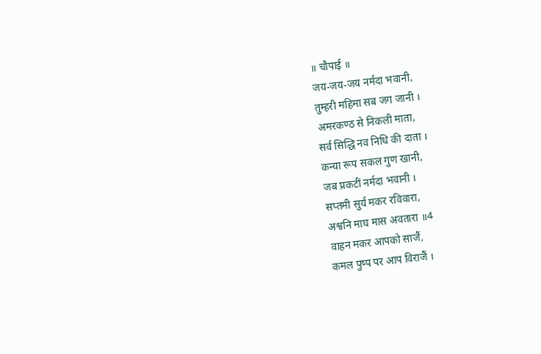॥ चौपाई ॥
जय-जय-जय नर्मदा भवानी,
तुम्हरी महिमा सब जग जानी ।
अमरकण्ठ से निकली माता,
सर्व सिद्धि नव निधि की दाता ।
कन्या रूप सकल गुण खानी,
जब प्रकटीं नर्मदा भवानी ।
सप्तमी सुर्य मकर रविवारा,
अश्वनि माघ मास अवतारा ॥4
वाहन मकर आपको साजैं,
कमल पुष्प पर आप विराजैं ।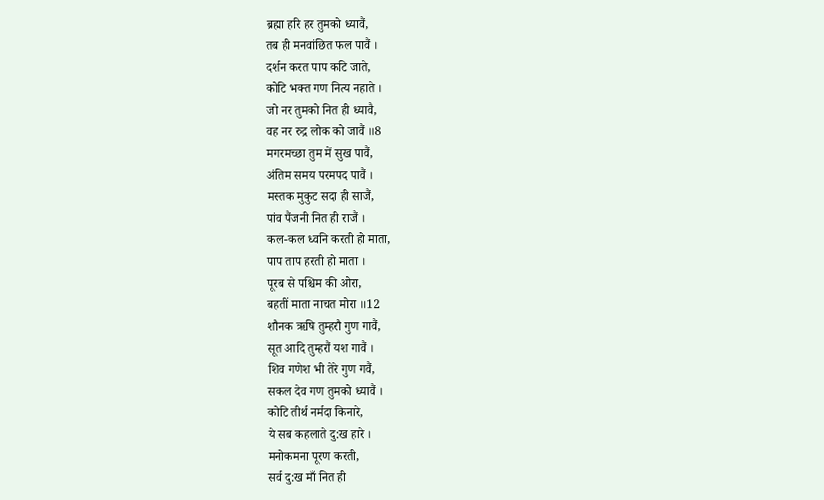ब्रह्मा हरि हर तुमको ध्यावैं,
तब ही मनवांछित फल पावैं ।
दर्शन करत पाप कटि जाते,
कोटि भक्त गण नित्य नहाते ।
जो नर तुमको नित ही ध्यावै,
वह नर रुद्र लोक को जावैं ॥8
मगरमच्छा तुम में सुख पावैं,
अंतिम समय परमपद पावैं ।
मस्तक मुकुट सदा ही साजैं,
पांव पैंजनी नित ही राजैं ।
कल-कल ध्वनि करती हो माता,
पाप ताप हरती हो माता ।
पूरब से पश्चिम की ओरा,
बहतीं माता नाचत मोरा ॥12
शौनक ऋषि तुम्हरौ गुण गावैं,
सूत आदि तुम्हरौं यश गावैं ।
शिव गणेश भी तेरे गुण गवैं,
सकल देव गण तुमको ध्यावैं ।
कोटि तीर्थ नर्मदा किनारे,
ये सब कहलाते दु:ख हारे ।
मनोकमना पूरण करती,
सर्व दु:ख माँ नित ही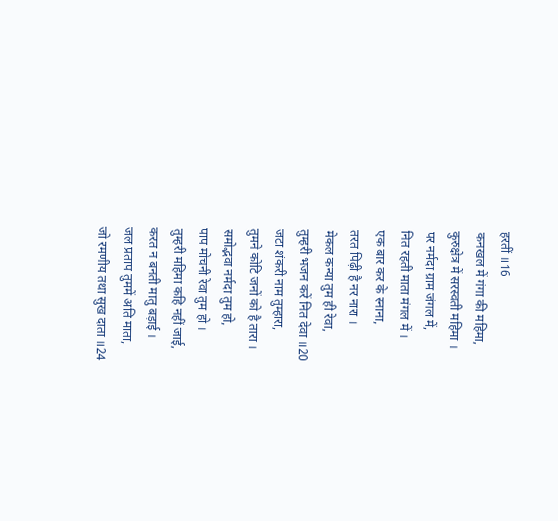हरतीं ॥16
कनखल में गंगा की महिमा,
कुरुक्षेत्र में सरस्वती महिमा ।
पर नर्मदा ग्राम जंगल में,
नित रहती माता मंगल में ।
एक बार कर के स्नाना,
तरत पिढ़ी है नर नारा ।
मेकल कन्या तुम ही रेवा,
तुम्हरी भजन करें नित देवा ॥20
जटा शंकरी नाम तुम्हारा,
तुमने कोटि जनों को है तारा ।
समोद्भवा नर्मदा तुम हो,
पाप मोचनी रेवा तुम हो ।
तुम्हरी महिमा कहि नहीं जाई,
करत न बनती मातु बड़ाई ।
जल प्रताप तुममें अति माता,
जो रमणीय तथा सुख दाता ॥24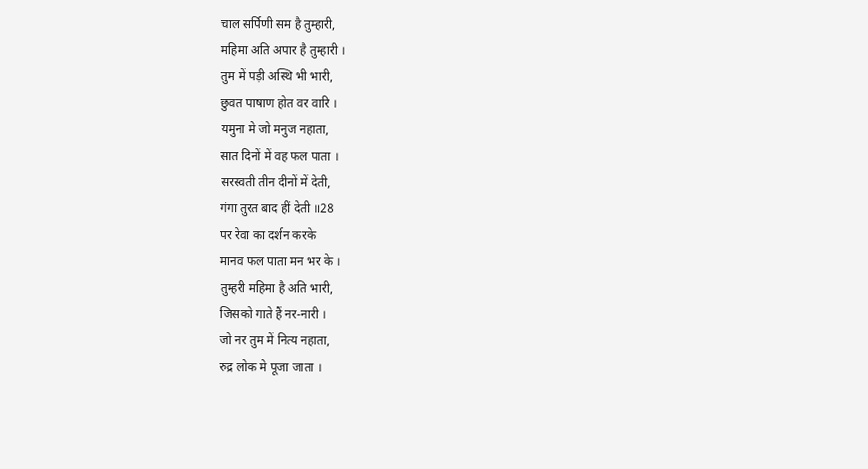चाल सर्पिणी सम है तुम्हारी,
महिमा अति अपार है तुम्हारी ।
तुम में पड़ी अस्थि भी भारी,
छुवत पाषाण होत वर वारि ।
यमुना मे जो मनुज नहाता,
सात दिनों में वह फल पाता ।
सरस्वती तीन दीनों में देती,
गंगा तुरत बाद हीं देती ॥28
पर रेवा का दर्शन करके
मानव फल पाता मन भर के ।
तुम्हरी महिमा है अति भारी,
जिसको गाते हैं नर-नारी ।
जो नर तुम में नित्य नहाता,
रुद्र लोक मे पूजा जाता ।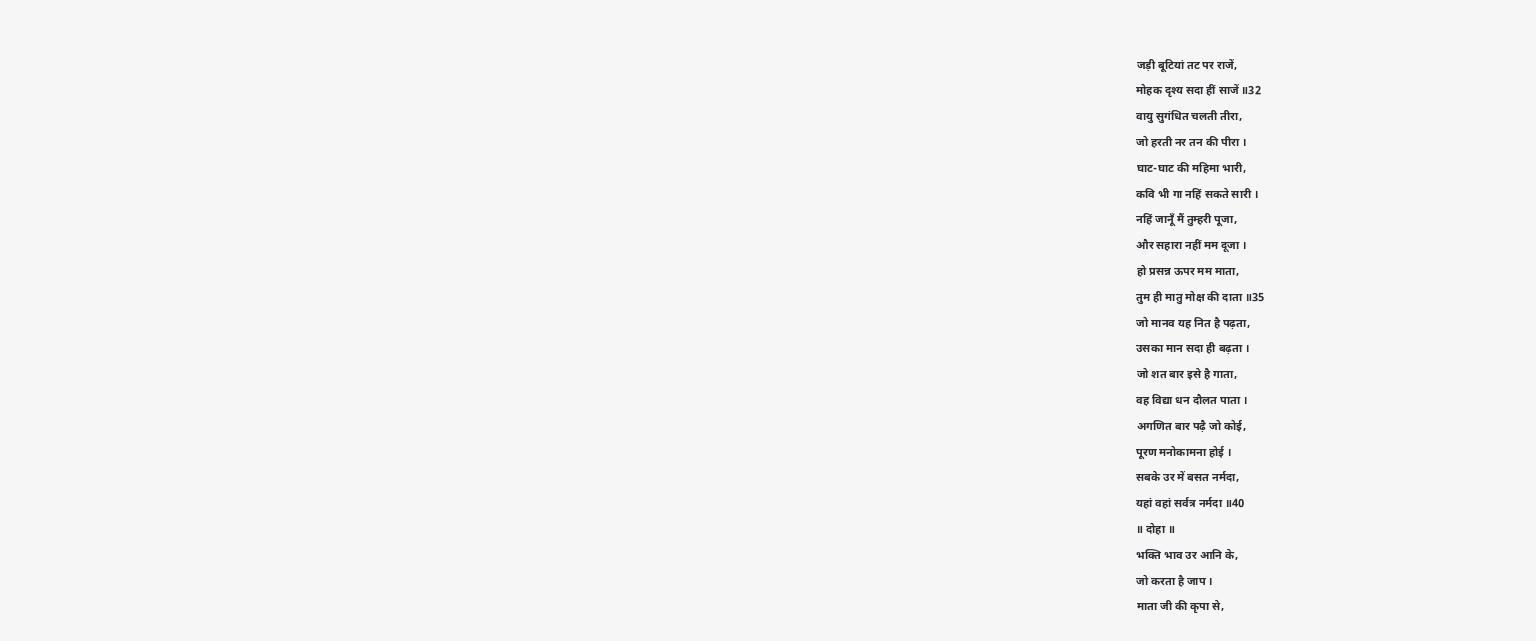जड़ी बूटियां तट पर राजें,
मोहक दृश्य सदा हीं साजें ॥32
वायु सुगंधित चलती तीरा,
जो हरती नर तन की पीरा ।
घाट-घाट की महिमा भारी,
कवि भी गा नहिं सकते सारी ।
नहिं जानूँ मैं तुम्हरी पूजा,
और सहारा नहीं मम दूजा ।
हो प्रसन्न ऊपर मम माता,
तुम ही मातु मोक्ष की दाता ॥35
जो मानव यह नित है पढ़ता,
उसका मान सदा ही बढ़ता ।
जो शत बार इसे है गाता,
वह विद्या धन दौलत पाता ।
अगणित बार पढ़ै जो कोई,
पूरण मनोकामना होई ।
सबके उर में बसत नर्मदा,
यहां वहां सर्वत्र नर्मदा ॥40
॥ दोहा ॥
भक्ति भाव उर आनि के,
जो करता है जाप ।
माता जी की कृपा से,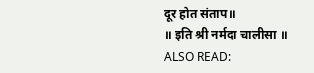दूर होत संताप॥
॥ इति श्री नर्मदा चालीसा ॥
ALSO READ: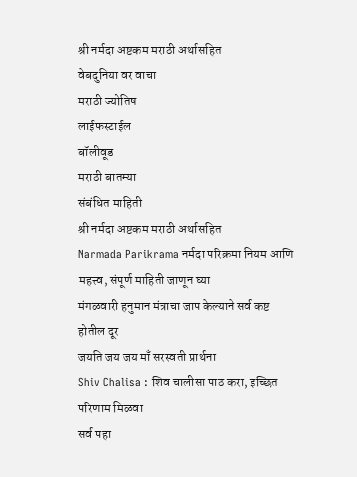श्री नर्मदा अष्टकम मराठी अर्थासहित
वेबदुनिया वर वाचा
मराठी ज्योतिष
लाईफस्टाईल
बॉलीवूड
मराठी बातम्या
संबंधित माहिती
श्री नर्मदा अष्टकम मराठी अर्थासहित
Narmada Parikrama नर्मदा परिक्रमा नियम आणि महत्त्व, संपूर्ण माहिती जाणून घ्या
मंगळवारी हनुमान मंत्राचा जाप केल्याने सर्व कष्ट होतील दूर
जयति जय जय माँ सरस्वती प्रार्थना
Shiv Chalisa : शिव चालीसा पाठ करा, इच्छित परिणाम मिळवा
सर्व पहा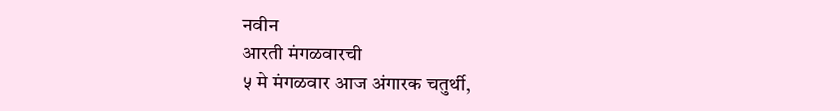नवीन
आरती मंगळवारची
५ मे मंगळवार आज अंगारक चतुर्थी,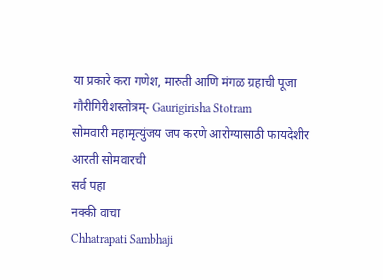या प्रकारे करा गणेश, मारुती आणि मंगळ ग्रहाची पूजा
गौरीगिरीशस्तोत्रम्- Gaurigirisha Stotram
सोमवारी महामृत्युंजय जप करणे आरोग्यासाठी फायदेशीर
आरती सोमवारची
सर्व पहा
नक्की वाचा
Chhatrapati Sambhaji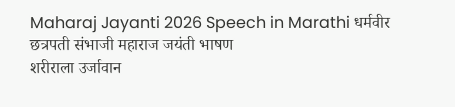Maharaj Jayanti 2026 Speech in Marathi धर्मवीर छत्रपती संभाजी महाराज जयंती भाषण
शरीराला उर्जावान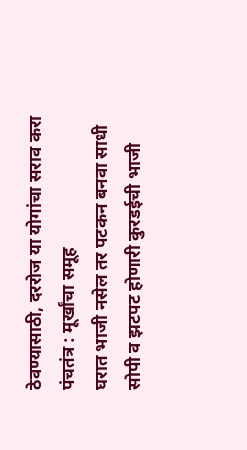ठेवण्यासाठी, दररोज या योगांचा सराव करा
पंचतंत्र : मूर्खांचा समूह
घरात भाजी नसेल तर पटकन बनवा साधी सोपी व झटपट होणारी कुरडईची भाजी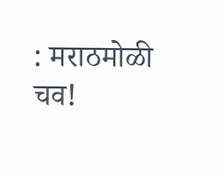: मराठमोळी चव!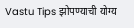Vastu Tips झोपण्याची योग्य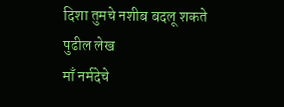दिशा तुमचे नशीब बदलू शकते
पुढील लेख
माँ नर्मदेचे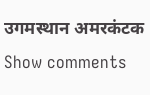उगमस्थान अमरकंटक
Show comments